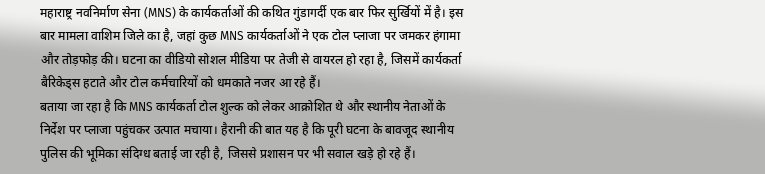महाराष्ट्र नवनिर्माण सेना (MNS) के कार्यकर्ताओं की कथित गुंडागर्दी एक बार फिर सुर्खियों में है। इस बार मामला वाशिम जिले का है, जहां कुछ MNS कार्यकर्ताओं ने एक टोल प्लाजा पर जमकर हंगामा और तोड़फोड़ की। घटना का वीडियो सोशल मीडिया पर तेजी से वायरल हो रहा है, जिसमें कार्यकर्ता बैरिकेड्स हटाते और टोल कर्मचारियों को धमकाते नजर आ रहे हैं।
बताया जा रहा है कि MNS कार्यकर्ता टोल शुल्क को लेकर आक्रोशित थे और स्थानीय नेताओं के निर्देश पर प्लाजा पहुंचकर उत्पात मचाया। हैरानी की बात यह है कि पूरी घटना के बावजूद स्थानीय पुलिस की भूमिका संदिग्ध बताई जा रही है, जिससे प्रशासन पर भी सवाल खड़े हो रहे हैं।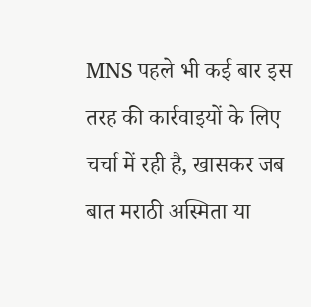MNS पहले भी कई बार इस तरह की कार्रवाइयों के लिए चर्चा में रही है, खासकर जब बात मराठी अस्मिता या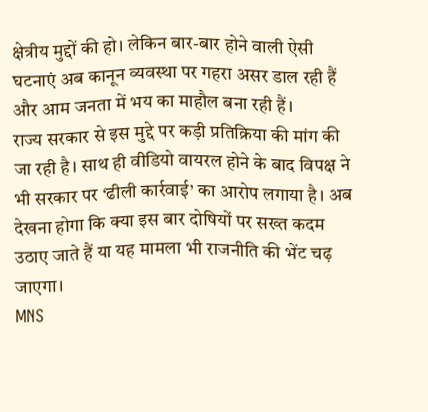क्षेत्रीय मुद्दों की हो। लेकिन बार-बार होने वाली ऐसी घटनाएं अब कानून व्यवस्था पर गहरा असर डाल रही हैं और आम जनता में भय का माहौल बना रही हैं।
राज्य सरकार से इस मुद्दे पर कड़ी प्रतिक्रिया की मांग की जा रही है। साथ ही वीडियो वायरल होने के बाद विपक्ष ने भी सरकार पर ‘ढीली कार्रवाई’ का आरोप लगाया है। अब देखना होगा कि क्या इस बार दोषियों पर सख्त कदम उठाए जाते हैं या यह मामला भी राजनीति की भेंट चढ़ जाएगा।
MNS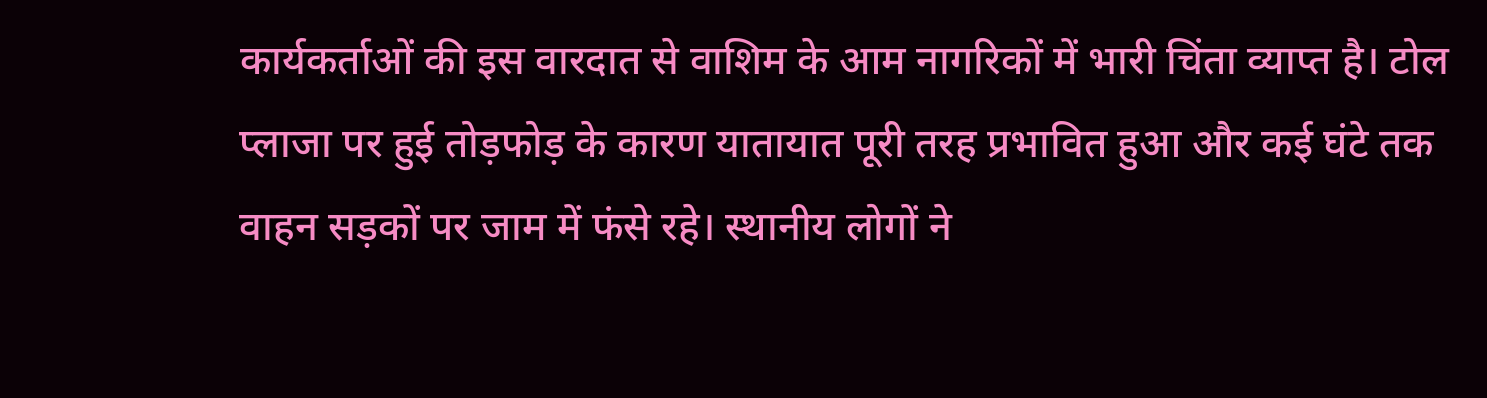कार्यकर्ताओं की इस वारदात से वाशिम के आम नागरिकों में भारी चिंता व्याप्त है। टोल प्लाजा पर हुई तोड़फोड़ के कारण यातायात पूरी तरह प्रभावित हुआ और कई घंटे तक वाहन सड़कों पर जाम में फंसे रहे। स्थानीय लोगों ने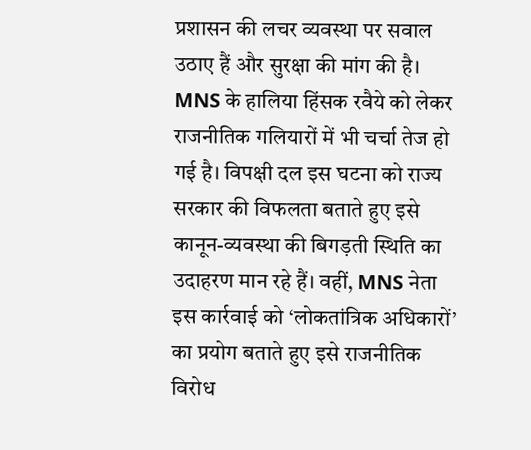प्रशासन की लचर व्यवस्था पर सवाल उठाए हैं और सुरक्षा की मांग की है।
MNS के हालिया हिंसक रवैये को लेकर राजनीतिक गलियारों में भी चर्चा तेज हो गई है। विपक्षी दल इस घटना को राज्य सरकार की विफलता बताते हुए इसे कानून-व्यवस्था की बिगड़ती स्थिति का उदाहरण मान रहे हैं। वहीं, MNS नेता इस कार्रवाई को ‘लोकतांत्रिक अधिकारों’ का प्रयोग बताते हुए इसे राजनीतिक विरोध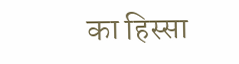का हिस्सा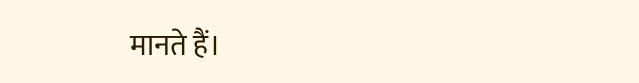मानते हैं।